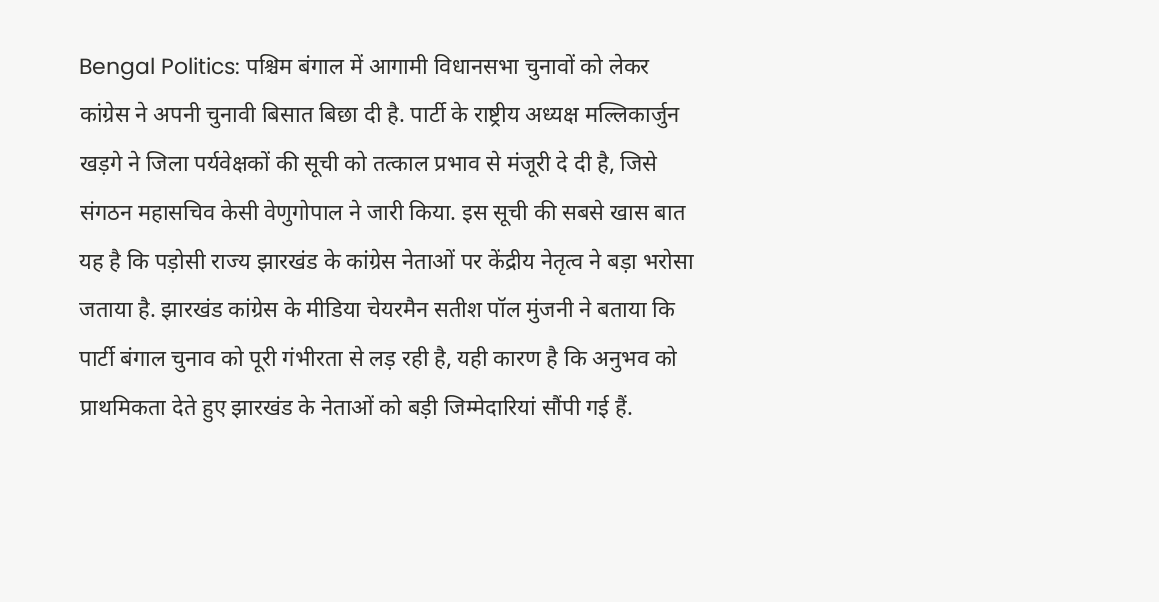Bengal Politics: पश्चिम बंगाल में आगामी विधानसभा चुनावों को लेकर कांग्रेस ने अपनी चुनावी बिसात बिछा दी है. पार्टी के राष्ट्रीय अध्यक्ष मल्लिकार्जुन खड़गे ने जिला पर्यवेक्षकों की सूची को तत्काल प्रभाव से मंजूरी दे दी है, जिसे संगठन महासचिव केसी वेणुगोपाल ने जारी किया. इस सूची की सबसे खास बात यह है कि पड़ोसी राज्य झारखंड के कांग्रेस नेताओं पर केंद्रीय नेतृत्व ने बड़ा भरोसा जताया है. झारखंड कांग्रेस के मीडिया चेयरमैन सतीश पॉल मुंजनी ने बताया कि पार्टी बंगाल चुनाव को पूरी गंभीरता से लड़ रही है, यही कारण है कि अनुभव को प्राथमिकता देते हुए झारखंड के नेताओं को बड़ी जिम्मेदारियां सौंपी गई हैं.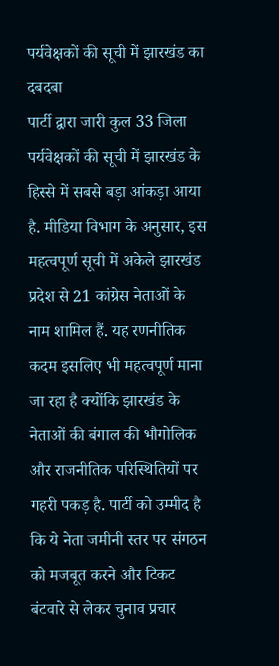पर्यवेक्षकों की सूची में झारखंड का दबदबा
पार्टी द्वारा जारी कुल 33 जिला पर्यवेक्षकों की सूची में झारखंड के हिस्से में सबसे बड़ा आंकड़ा आया है. मीडिया विभाग के अनुसार, इस महत्वपूर्ण सूची में अकेले झारखंड प्रदेश से 21 कांग्रेस नेताओं के नाम शामिल हैं. यह रणनीतिक कदम इसलिए भी महत्वपूर्ण माना जा रहा है क्योंकि झारखंड के नेताओं की बंगाल की भौगोलिक और राजनीतिक परिस्थितियों पर गहरी पकड़ है. पार्टी को उम्मीद है कि ये नेता जमीनी स्तर पर संगठन को मजबूत करने और टिकट बंटवारे से लेकर चुनाव प्रचार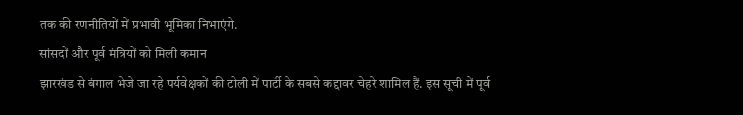तक की रणनीतियों में प्रभावी भूमिका निभाएंगे.
सांसदों और पूर्व मंत्रियों को मिली कमान
झारखंड से बंगाल भेजे जा रहे पर्यवेक्षकों की टोली में पार्टी के सबसे कद्दावर चेहरे शामिल हैं. इस सूची में पूर्व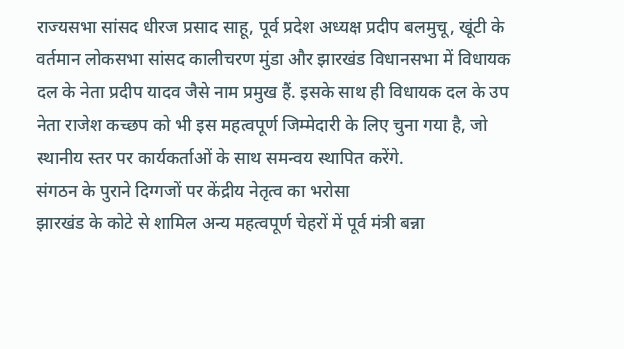राज्यसभा सांसद धीरज प्रसाद साहू, पूर्व प्रदेश अध्यक्ष प्रदीप बलमुचू, खूंटी के वर्तमान लोकसभा सांसद कालीचरण मुंडा और झारखंड विधानसभा में विधायक दल के नेता प्रदीप यादव जैसे नाम प्रमुख हैं. इसके साथ ही विधायक दल के उप नेता राजेश कच्छप को भी इस महत्वपूर्ण जिम्मेदारी के लिए चुना गया है, जो स्थानीय स्तर पर कार्यकर्ताओं के साथ समन्वय स्थापित करेंगे.
संगठन के पुराने दिग्गजों पर केंद्रीय नेतृत्व का भरोसा
झारखंड के कोटे से शामिल अन्य महत्वपूर्ण चेहरों में पूर्व मंत्री बन्ना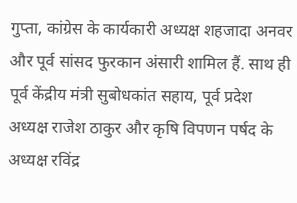गुप्ता, कांग्रेस के कार्यकारी अध्यक्ष शहजादा अनवर और पूर्व सांसद फुरकान अंसारी शामिल हैं. साथ ही पूर्व केंद्रीय मंत्री सुबोधकांत सहाय, पूर्व प्रदेश अध्यक्ष राजेश ठाकुर और कृषि विपणन पर्षद के अध्यक्ष रविंद्र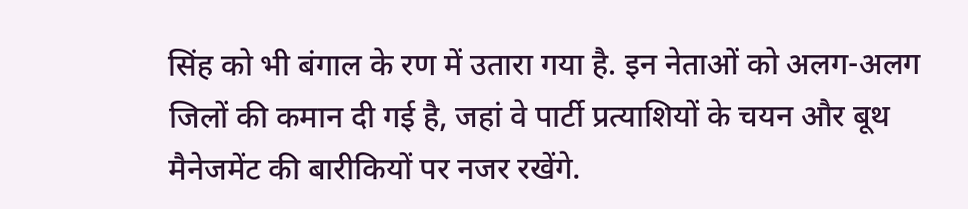सिंह को भी बंगाल के रण में उतारा गया है. इन नेताओं को अलग-अलग जिलों की कमान दी गई है, जहां वे पार्टी प्रत्याशियों के चयन और बूथ मैनेजमेंट की बारीकियों पर नजर रखेंगे.